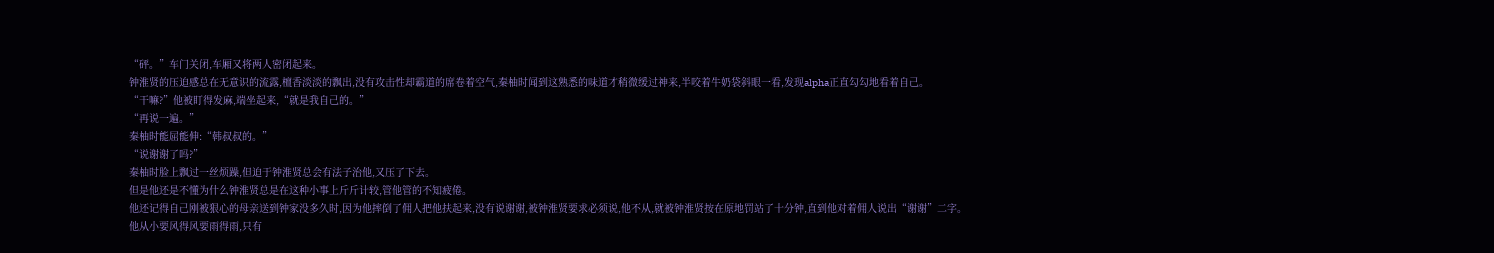“砰。”车门关闭,车厢又将两人密闭起来。
钟淮贤的压迫感总在无意识的流露,檀香淡淡的飘出,没有攻击性却霸道的席卷着空气,秦柚时闻到这熟悉的味道才稍微缓过神来,半咬着牛奶袋斜眼一看,发现alpha正直勾勾地看着自己。
“干嘛?”他被盯得发麻,端坐起来,“就是我自己的。”
“再说一遍。”
秦柚时能屈能伸:“韩叔叔的。”
“说谢谢了吗?”
秦柚时脸上飘过一丝烦躁,但迫于钟淮贤总会有法子治他,又压了下去。
但是他还是不懂为什么钟淮贤总是在这种小事上斤斤计较,管他管的不知疲倦。
他还记得自己刚被狠心的母亲送到钟家没多久时,因为他摔倒了佣人把他扶起来,没有说谢谢,被钟淮贤要求必须说,他不从,就被钟淮贤按在原地罚站了十分钟,直到他对着佣人说出“谢谢”二字。
他从小要风得风要雨得雨,只有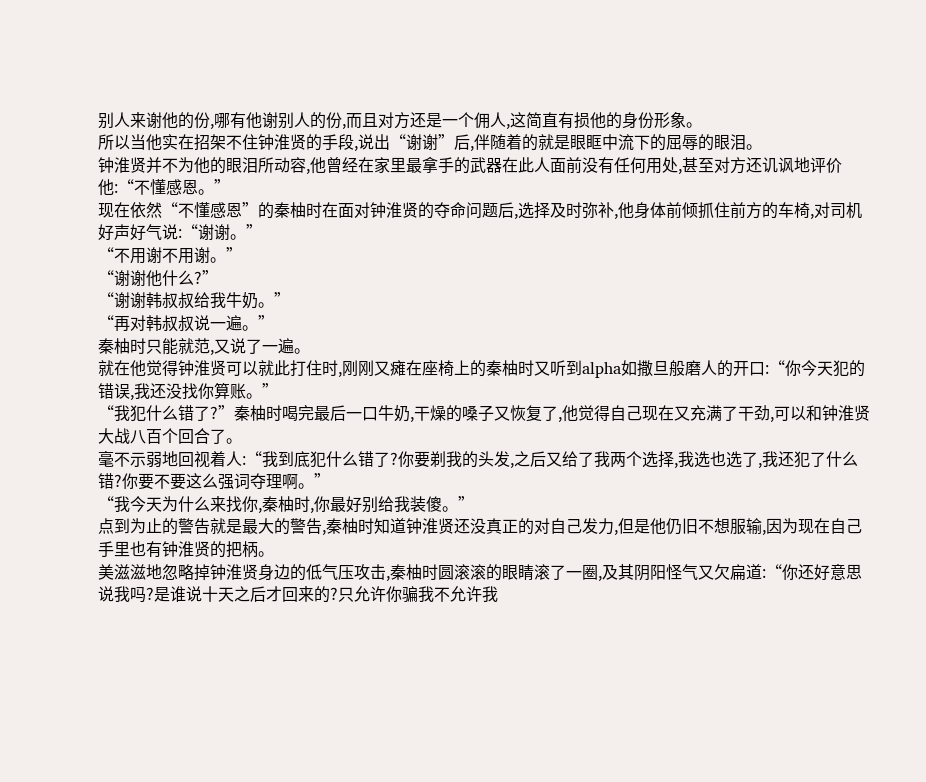别人来谢他的份,哪有他谢别人的份,而且对方还是一个佣人,这简直有损他的身份形象。
所以当他实在招架不住钟淮贤的手段,说出“谢谢”后,伴随着的就是眼眶中流下的屈辱的眼泪。
钟淮贤并不为他的眼泪所动容,他曾经在家里最拿手的武器在此人面前没有任何用处,甚至对方还讥讽地评价他:“不懂感恩。”
现在依然“不懂感恩”的秦柚时在面对钟淮贤的夺命问题后,选择及时弥补,他身体前倾抓住前方的车椅,对司机好声好气说:“谢谢。”
“不用谢不用谢。”
“谢谢他什么?”
“谢谢韩叔叔给我牛奶。”
“再对韩叔叔说一遍。”
秦柚时只能就范,又说了一遍。
就在他觉得钟淮贤可以就此打住时,刚刚又瘫在座椅上的秦柚时又听到alpha如撒旦般磨人的开口:“你今天犯的错误,我还没找你算账。”
“我犯什么错了?”秦柚时喝完最后一口牛奶,干燥的嗓子又恢复了,他觉得自己现在又充满了干劲,可以和钟淮贤大战八百个回合了。
毫不示弱地回视着人:“我到底犯什么错了?你要剃我的头发,之后又给了我两个选择,我选也选了,我还犯了什么错?你要不要这么强词夺理啊。”
“我今天为什么来找你,秦柚时,你最好别给我装傻。”
点到为止的警告就是最大的警告,秦柚时知道钟淮贤还没真正的对自己发力,但是他仍旧不想服输,因为现在自己手里也有钟淮贤的把柄。
美滋滋地忽略掉钟淮贤身边的低气压攻击,秦柚时圆滚滚的眼睛滚了一圈,及其阴阳怪气又欠扁道:“你还好意思说我吗?是谁说十天之后才回来的?只允许你骗我不允许我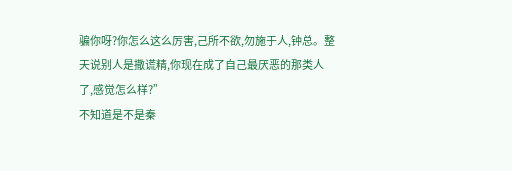骗你呀?你怎么这么厉害,己所不欲,勿施于人,钟总。整天说别人是撒谎精,你现在成了自己最厌恶的那类人了,感觉怎么样?”
不知道是不是秦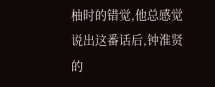柚时的错觉,他总感觉说出这番话后,钟淮贤的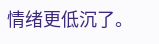情绪更低沉了。